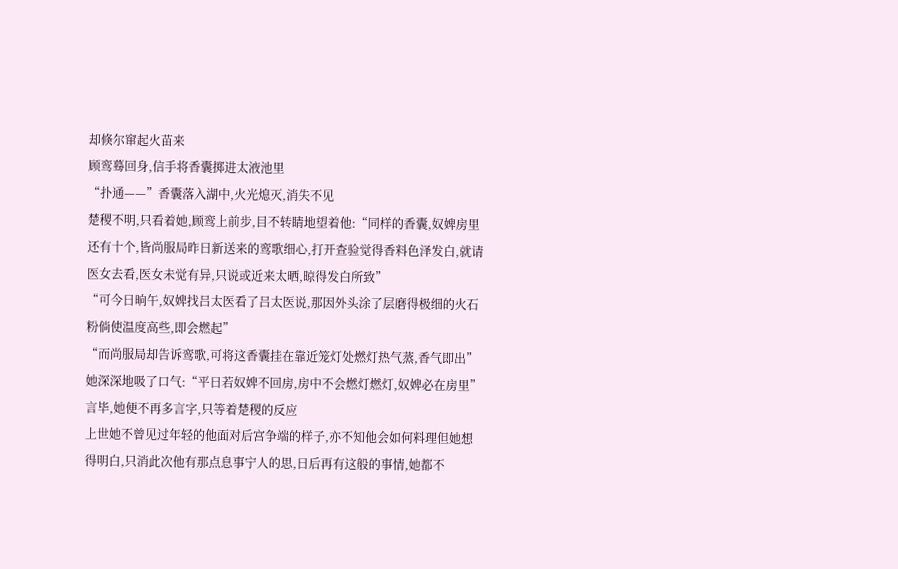却倏尔窜起火苗来
顾鸾蓦回身,信手将香囊掷进太液池里
“扑通——”香囊落入湖中,火光熄灭,消失不见
楚稷不明,只看着她,顾鸾上前步,目不转睛地望着他:“同样的香囊,奴婢房里还有十个,皆尚服局昨日新送来的鸾歌细心,打开查验觉得香料色泽发白,就请医女去看,医女未觉有异,只说或近来太晒,晾得发白所致”
“可今日晌午,奴婢找吕太医看了吕太医说,那因外头涂了层磨得极细的火石粉倘使温度高些,即会燃起”
“而尚服局却告诉鸾歌,可将这香囊挂在靠近笼灯处燃灯热气蒸,香气即出”
她深深地吸了口气:“平日若奴婢不回房,房中不会燃灯燃灯,奴婢必在房里”
言毕,她便不再多言字,只等着楚稷的反应
上世她不曾见过年轻的他面对后宫争端的样子,亦不知他会如何料理但她想得明白,只消此次他有那点息事宁人的思,日后再有这般的事情,她都不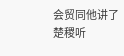会贸同他讲了
楚稷听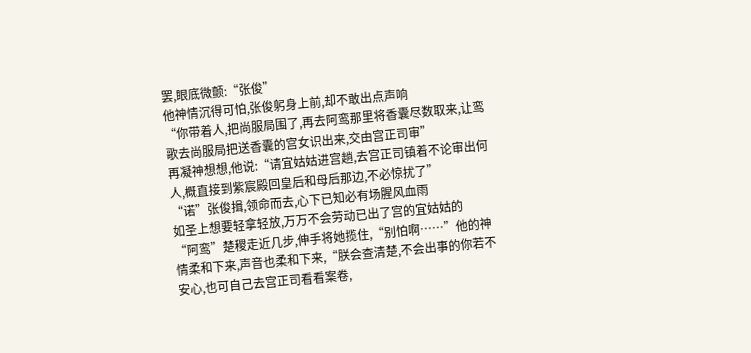罢,眼底微颤:“张俊”
他神情沉得可怕,张俊躬身上前,却不敢出点声响
“你带着人,把尚服局围了,再去阿鸾那里将香囊尽数取来,让鸾歌去尚服局把送香囊的宫女识出来,交由宫正司审”
再凝神想想,他说:“请宜姑姑进宫趟,去宫正司镇着不论审出何人,概直接到紫宸殿回皇后和母后那边,不必惊扰了”
“诺”张俊揖,领命而去,心下已知必有场腥风血雨
如圣上想要轻拿轻放,万万不会劳动已出了宫的宜姑姑的
“阿鸾”楚稷走近几步,伸手将她揽住,“别怕啊……”他的神情柔和下来,声音也柔和下来,“朕会查清楚,不会出事的你若不安心,也可自己去宫正司看看案卷,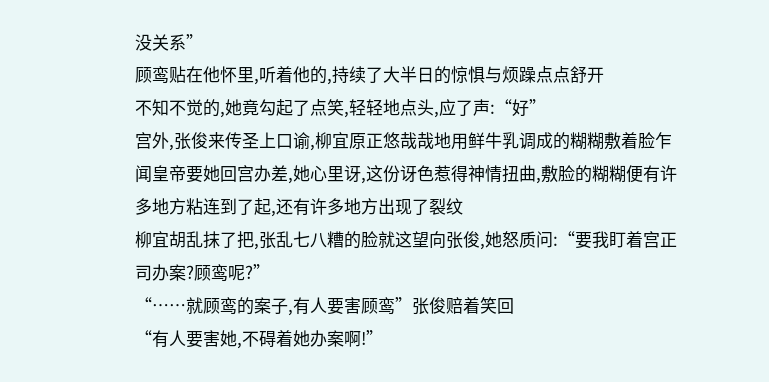没关系”
顾鸾贴在他怀里,听着他的,持续了大半日的惊惧与烦躁点点舒开
不知不觉的,她竟勾起了点笑,轻轻地点头,应了声:“好”
宫外,张俊来传圣上口谕,柳宜原正悠哉哉地用鲜牛乳调成的糊糊敷着脸乍闻皇帝要她回宫办差,她心里讶,这份讶色惹得神情扭曲,敷脸的糊糊便有许多地方粘连到了起,还有许多地方出现了裂纹
柳宜胡乱抹了把,张乱七八糟的脸就这望向张俊,她怒质问:“要我盯着宫正司办案?顾鸾呢?”
“……就顾鸾的案子,有人要害顾鸾”张俊赔着笑回
“有人要害她,不碍着她办案啊!”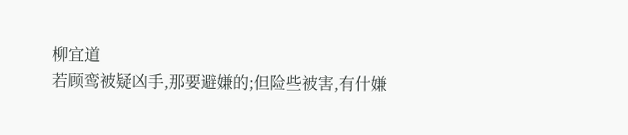柳宜道
若顾鸾被疑凶手,那要避嫌的;但险些被害,有什嫌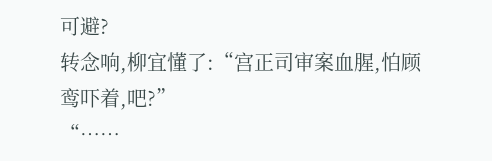可避?
转念响,柳宜懂了:“宫正司审案血腥,怕顾鸾吓着,吧?”
“……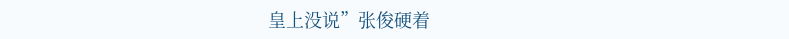皇上没说”张俊硬着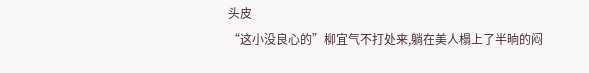头皮
“这小没良心的”柳宜气不打处来,躺在美人榻上了半晌的闷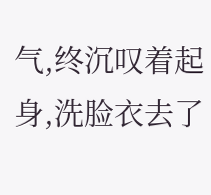气,终沉叹着起身,洗脸衣去了